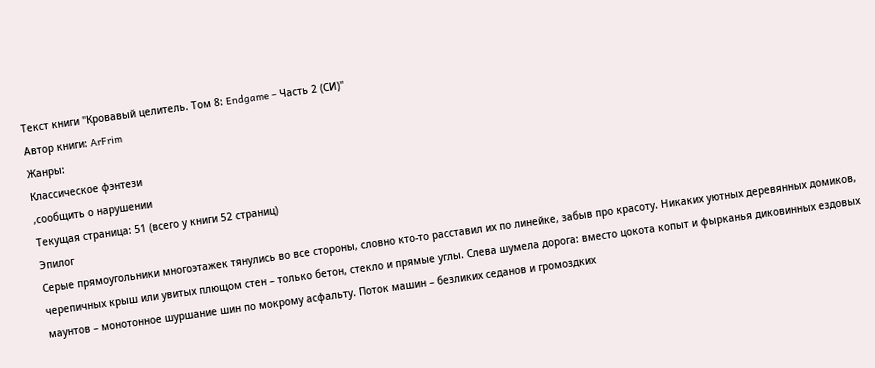Текст книги "Кровавый целитель. Том 8: Endgame – Часть 2 (СИ)"
Автор книги: ArFrim
Жанры:
Классическое фэнтези
,сообщить о нарушении
Текущая страница: 51 (всего у книги 52 страниц)
Эпилог
Серые прямоугольники многоэтажек тянулись во все стороны, словно кто-то расставил их по линейке, забыв про красоту. Никаких уютных деревянных домиков, черепичных крыш или увитых плющом стен – только бетон, стекло и прямые углы. Слева шумела дорога: вместо цокота копыт и фырканья диковинных ездовых маунтов – монотонное шуршание шин по мокрому асфальту. Поток машин – безликих седанов и громоздких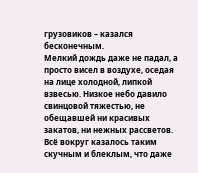грузовиков – казался бесконечным.
Мелкий дождь даже не падал, а просто висел в воздухе, оседая на лице холодной, липкой взвесью. Низкое небо давило свинцовой тяжестью, не обещавшей ни красивых закатов, ни нежных рассветов. Всё вокруг казалось таким скучным и блеклым, что даже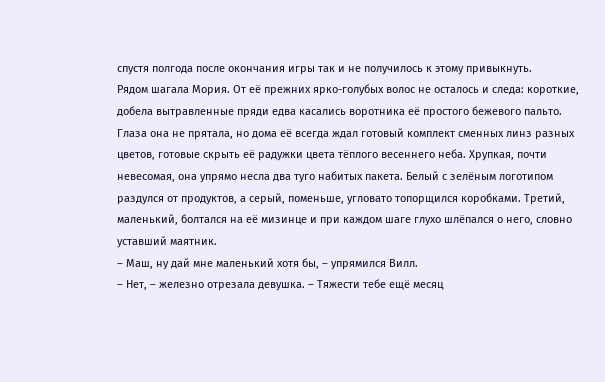спустя полгода после окончания игры так и не получилось к этому привыкнуть.
Рядом шагала Мория. От её прежних ярко-голубых волос не осталось и следа: короткие, добела вытравленные пряди едва касались воротника её простого бежевого пальто. Глаза она не прятала, но дома её всегда ждал готовый комплект сменных линз разных цветов, готовые скрыть её радужки цвета тёплого весеннего неба. Хрупкая, почти невесомая, она упрямо несла два туго набитых пакета. Белый с зелёным логотипом раздулся от продуктов, а серый, поменьше, угловато топорщился коробками. Третий, маленький, болтался на её мизинце и при каждом шаге глухо шлёпался о него, словно уставший маятник.
– Маш, ну дай мне маленький хотя бы, – упрямился Вилл.
– Нет, – железно отрезала девушка. – Тяжести тебе ещё месяц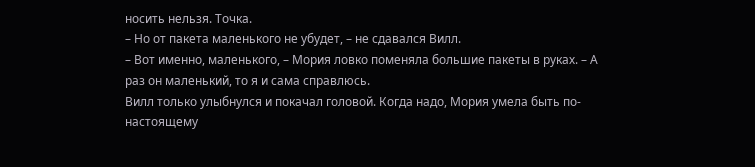носить нельзя. Точка.
– Но от пакета маленького не убудет, – не сдавался Вилл.
– Вот именно, маленького, – Мория ловко поменяла большие пакеты в руках. – А раз он маленький, то я и сама справлюсь.
Вилл только улыбнулся и покачал головой. Когда надо, Мория умела быть по-настоящему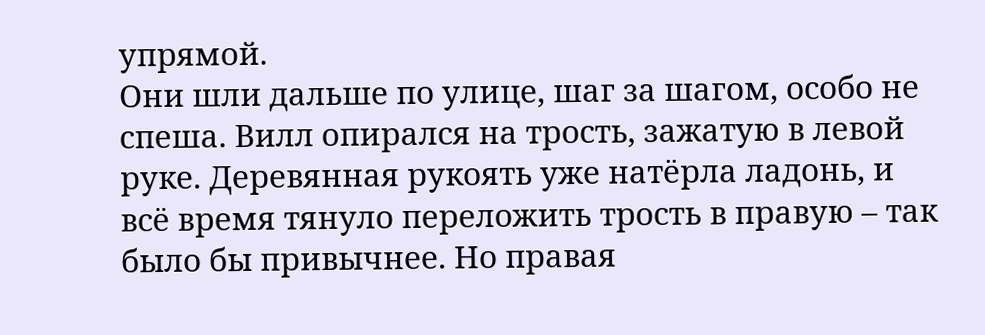упрямой.
Они шли дальше по улице, шаг за шагом, особо не спеша. Вилл опирался на трость, зажатую в левой руке. Деревянная рукоять уже натёрла ладонь, и всё время тянуло переложить трость в правую – так было бы привычнее. Но правая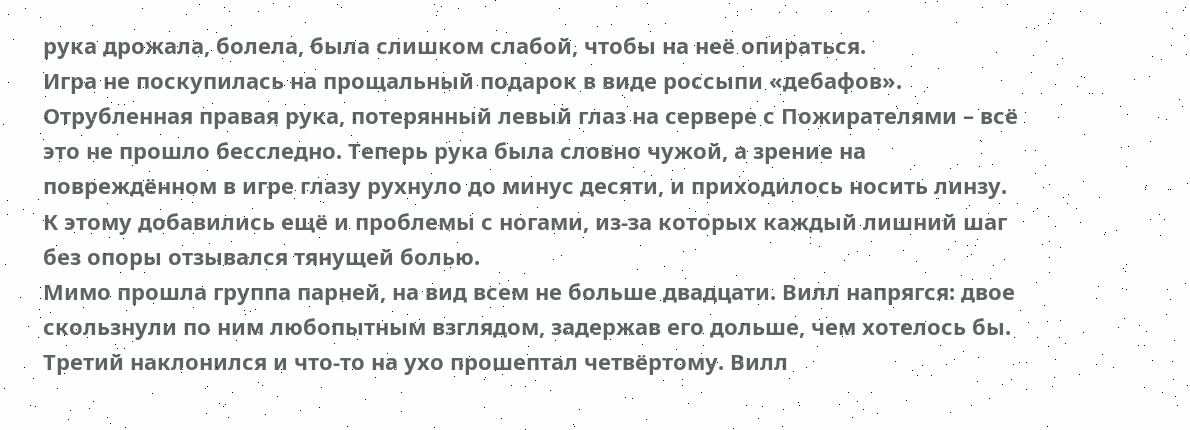рука дрожала, болела, была слишком слабой, чтобы на неё опираться.
Игра не поскупилась на прощальный подарок в виде россыпи «дебафов». Отрубленная правая рука, потерянный левый глаз на сервере с Пожирателями – всё это не прошло бесследно. Теперь рука была словно чужой, а зрение на повреждённом в игре глазу рухнуло до минус десяти, и приходилось носить линзу. К этому добавились ещё и проблемы с ногами, из-за которых каждый лишний шаг без опоры отзывался тянущей болью.
Мимо прошла группа парней, на вид всем не больше двадцати. Вилл напрягся: двое скользнули по ним любопытным взглядом, задержав его дольше, чем хотелось бы. Третий наклонился и что-то на ухо прошептал четвёртому. Вилл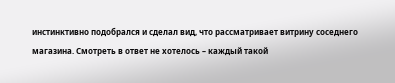инстинктивно подобрался и сделал вид, что рассматривает витрину соседнего магазина. Смотреть в ответ не хотелось – каждый такой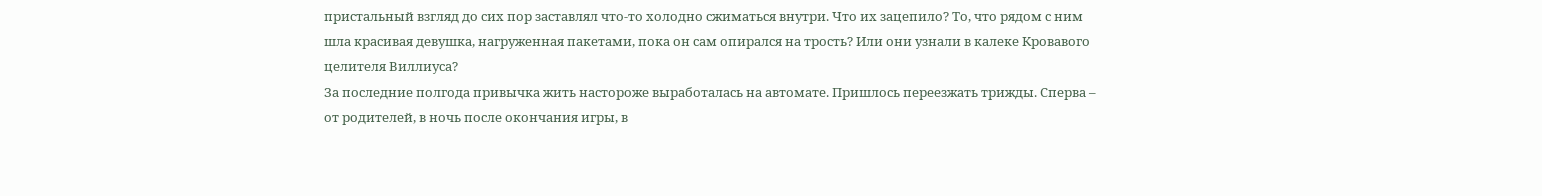пристальный взгляд до сих пор заставлял что-то холодно сжиматься внутри. Что их зацепило? То, что рядом с ним шла красивая девушка, нагруженная пакетами, пока он сам опирался на трость? Или они узнали в калеке Кровавого целителя Виллиуса?
За последние полгода привычка жить настороже выработалась на автомате. Пришлось переезжать трижды. Сперва – от родителей, в ночь после окончания игры, в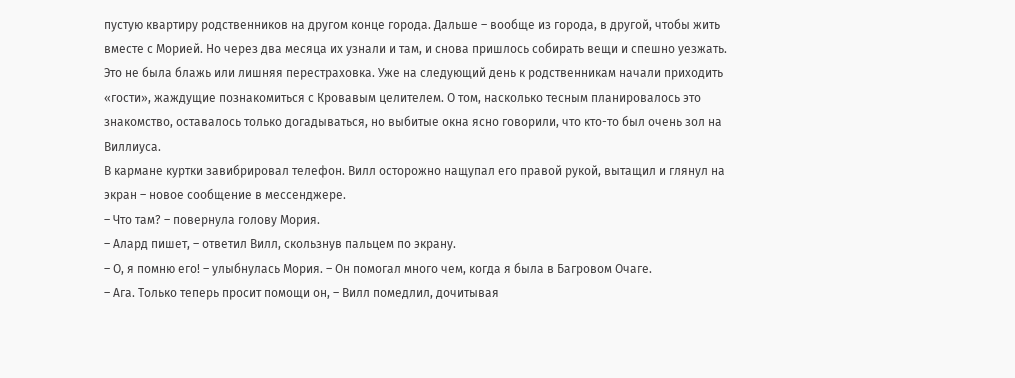пустую квартиру родственников на другом конце города. Дальше – вообще из города, в другой, чтобы жить вместе с Морией. Но через два месяца их узнали и там, и снова пришлось собирать вещи и спешно уезжать.
Это не была блажь или лишняя перестраховка. Уже на следующий день к родственникам начали приходить «гости», жаждущие познакомиться с Кровавым целителем. О том, насколько тесным планировалось это знакомство, оставалось только догадываться, но выбитые окна ясно говорили, что кто-то был очень зол на Виллиуса.
В кармане куртки завибрировал телефон. Вилл осторожно нащупал его правой рукой, вытащил и глянул на экран – новое сообщение в мессенджере.
– Что там? – повернула голову Мория.
– Алард пишет, – ответил Вилл, скользнув пальцем по экрану.
– О, я помню его! – улыбнулась Мория. – Он помогал много чем, когда я была в Багровом Очаге.
– Ага. Только теперь просит помощи он, – Вилл помедлил, дочитывая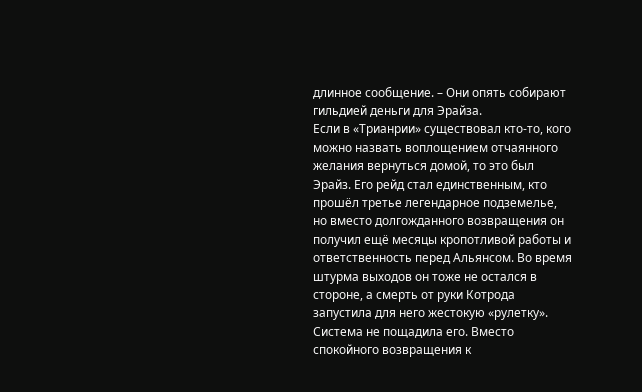длинное сообщение. – Они опять собирают гильдией деньги для Эрайза.
Если в «Трианрии» существовал кто‑то, кого можно назвать воплощением отчаянного желания вернуться домой, то это был Эрайз. Его рейд стал единственным, кто прошёл третье легендарное подземелье, но вместо долгожданного возвращения он получил ещё месяцы кропотливой работы и ответственность перед Альянсом. Во время штурма выходов он тоже не остался в стороне, а смерть от руки Котрода запустила для него жестокую «рулетку». Система не пощадила его. Вместо cпокойного возвращения к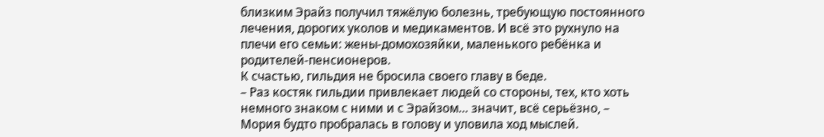близким Эрайз получил тяжёлую болезнь, требующую постоянного лечения, дорогих уколов и медикаментов. И всё это рухнуло на плечи его семьи: жены-домохозяйки, маленького ребёнка и родителей-пенсионеров.
К счастью, гильдия не бросила своего главу в беде.
– Раз костяк гильдии привлекает людей со стороны, тех, кто хоть немного знаком с ними и с Эрайзом… значит, всё серьёзно, – Мория будто пробралась в голову и уловила ход мыслей.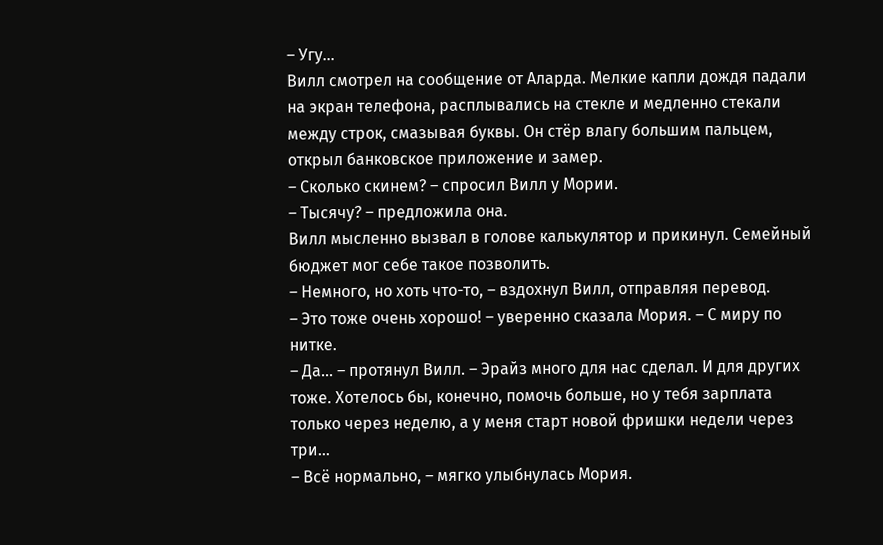– Угу…
Вилл смотрел на сообщение от Аларда. Мелкие капли дождя падали на экран телефона, расплывались на стекле и медленно стекали между строк, смазывая буквы. Он стёр влагу большим пальцем, открыл банковское приложение и замер.
– Сколько скинем? – спросил Вилл у Мории.
– Тысячу? – предложила она.
Вилл мысленно вызвал в голове калькулятор и прикинул. Семейный бюджет мог себе такое позволить.
– Немного, но хоть что-то, – вздохнул Вилл, отправляя перевод.
– Это тоже очень хорошо! – уверенно сказала Мория. – С миру по нитке.
– Да… – протянул Вилл. – Эрайз много для нас сделал. И для других тоже. Хотелось бы, конечно, помочь больше, но у тебя зарплата только через неделю, а у меня старт новой фришки недели через три…
– Всё нормально, – мягко улыбнулась Мория.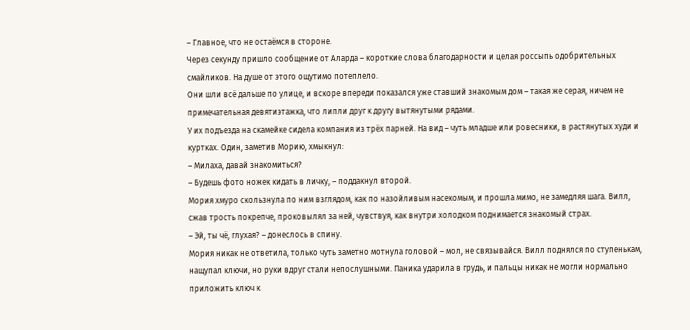– Главное, что не остаёмся в стороне.
Через секунду пришло сообщение от Аларда – короткие слова благодарности и целая россыпь одобрительных смайликов. На душе от этого ощутимо потеплело.
Они шли всё дальше по улице, и вскоре впереди показался уже ставший знакомым дом – такая же серая, ничем не примечательная девятиэтажка, что липли друг к другу вытянутыми рядами.
У их подъезда на скамейке сидела компания из трёх парней. На вид – чуть младше или ровесники, в растянутых худи и куртках. Один, заметив Морию, хмыкнул:
– Милаха, давай знакомиться?
– Будешь фото ножек кидать в личку, – поддакнул второй.
Мория хмуро скользнула по ним взглядом, как по назойливым насекомым, и прошла мимо, не замедляя шага. Вилл, сжав трость покрепче, проковылял за ней, чувствуя, как внутри холодком поднимается знакомый страх.
– Эй, ты чё, глухая? – донеслось в спину.
Мория никак не ответила, только чуть заметно мотнула головой – мол, не связывайся. Вилл поднялся по ступенькам, нащупал ключи, но руки вдруг стали непослушными. Паника ударила в грудь, и пальцы никак не могли нормально приложить ключ к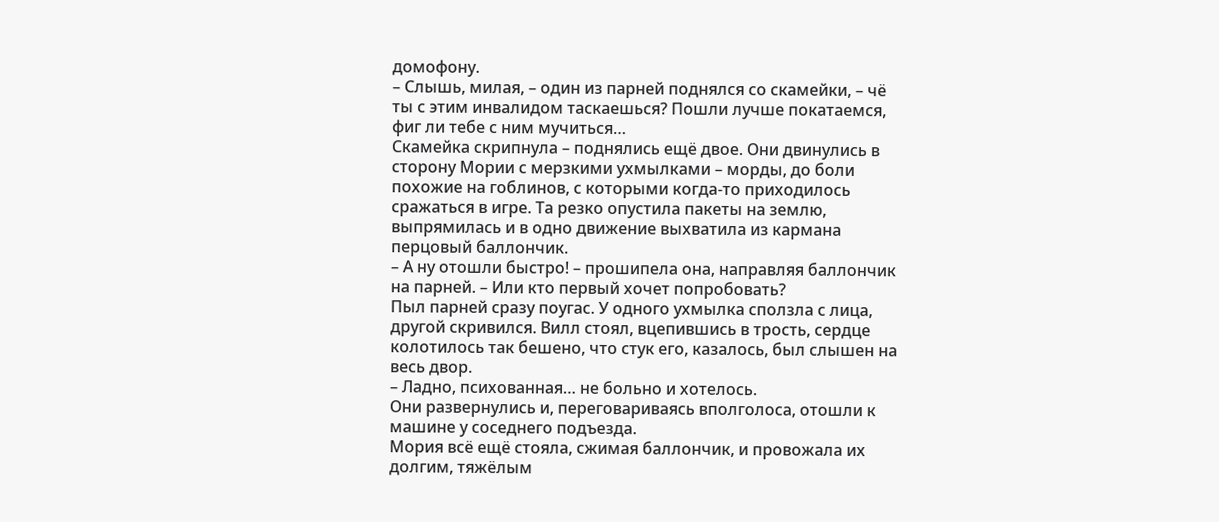домофону.
– Слышь, милая, – один из парней поднялся со скамейки, – чё ты с этим инвалидом таскаешься? Пошли лучше покатаемся, фиг ли тебе с ним мучиться…
Скамейка скрипнула – поднялись ещё двое. Они двинулись в сторону Мории с мерзкими ухмылками – морды, до боли похожие на гоблинов, с которыми когда-то приходилось сражаться в игре. Та резко опустила пакеты на землю, выпрямилась и в одно движение выхватила из кармана перцовый баллончик.
– А ну отошли быстро! – прошипела она, направляя баллончик на парней. – Или кто первый хочет попробовать?
Пыл парней сразу поугас. У одного ухмылка сползла с лица, другой скривился. Вилл стоял, вцепившись в трость, сердце колотилось так бешено, что стук его, казалось, был слышен на весь двор.
– Ладно, психованная… не больно и хотелось.
Они развернулись и, переговариваясь вполголоса, отошли к машине у соседнего подъезда.
Мория всё ещё стояла, сжимая баллончик, и провожала их долгим, тяжёлым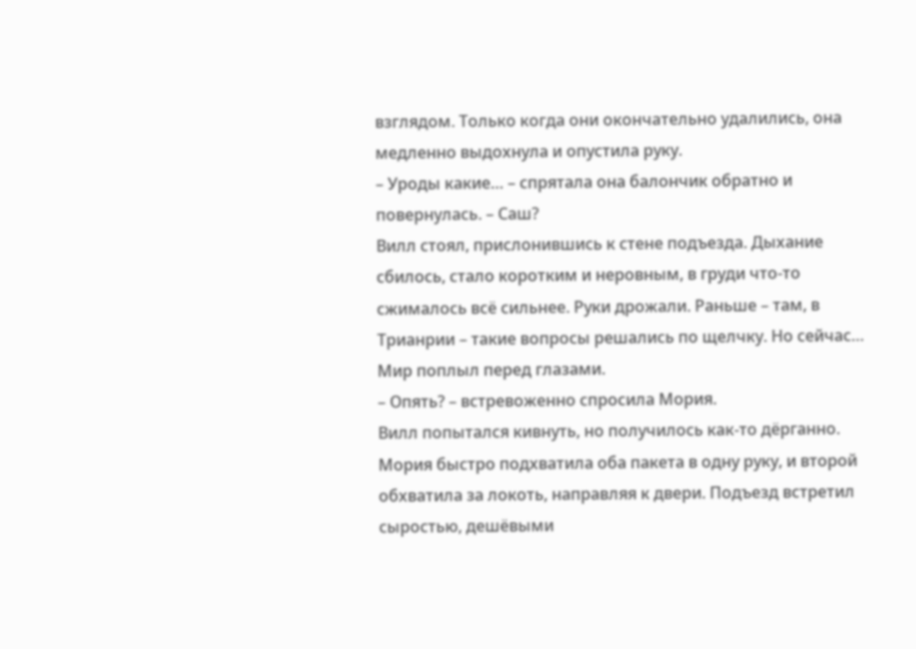взглядом. Только когда они окончательно удалились, она медленно выдохнула и опустила руку.
– Уроды какие… – спрятала она балончик обратно и повернулась. – Саш?
Вилл стоял, прислонившись к стене подъезда. Дыхание сбилось, стало коротким и неровным, в груди что-то сжималось всё сильнее. Руки дрожали. Раньше – там, в Трианрии – такие вопросы решались по щелчку. Но сейчас…
Мир поплыл перед глазами.
– Опять? – встревоженно спросила Мория.
Вилл попытался кивнуть, но получилось как-то дёрганно. Мория быстро подхватила оба пакета в одну руку, и второй обхватила за локоть, направляя к двери. Подъезд встретил сыростью, дешёвыми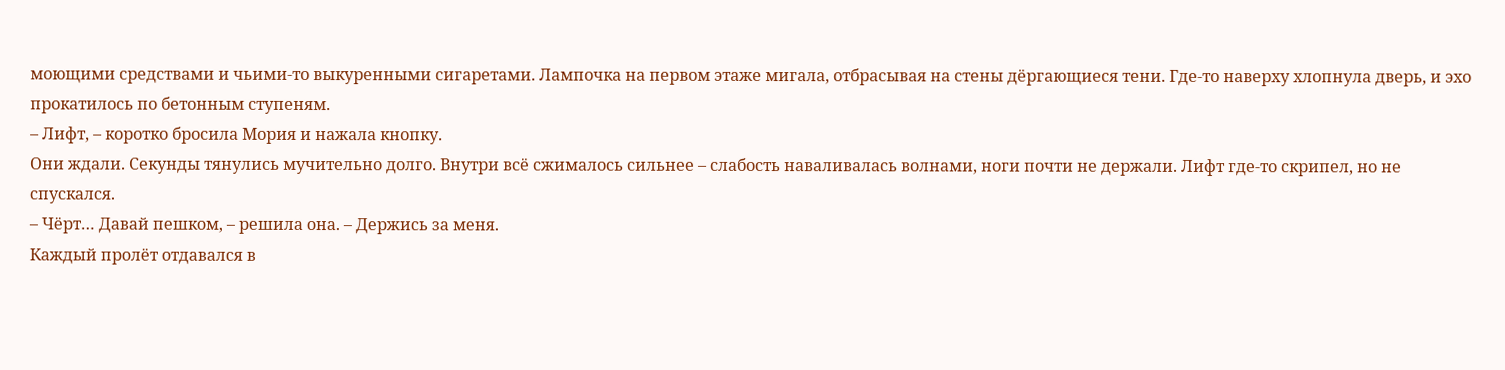моющими средствами и чьими‑то выкуренными сигаретами. Лампочка на первом этаже мигала, отбрасывая на стены дёргающиеся тени. Где-то наверху хлопнула дверь, и эхо прокатилось по бетонным ступеням.
– Лифт, – коротко бросила Мория и нажала кнопку.
Они ждали. Секунды тянулись мучительно долго. Внутри всё сжималось сильнее – слабость наваливалась волнами, ноги почти не держали. Лифт где-то скрипел, но не спускался.
– Чёрт… Давай пешком, – решила она. – Держись за меня.
Каждый пролёт отдавался в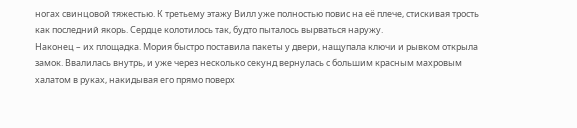ногах свинцовой тяжестью. К третьему этажу Вилл уже полностью повис на её плече, стискивая трость как последний якорь. Сердце колотилось так, будто пыталось вырваться наружу.
Наконец – их площадка. Мория быстро поставила пакеты у двери, нащупала ключи и рывком открыла замок. Ввалилась внутрь, и уже через несколько секунд вернулась с большим красным махровым халатом в руках, накидывая его прямо поверх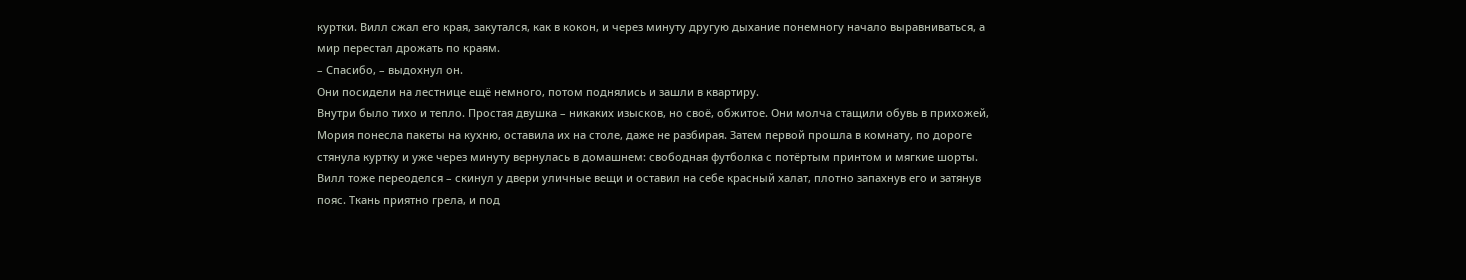куртки. Вилл сжал его края, закутался, как в кокон, и через минуту другую дыхание понемногу начало выравниваться, а мир перестал дрожать по краям.
– Спасибо, – выдохнул он.
Они посидели на лестнице ещё немного, потом поднялись и зашли в квартиру.
Внутри было тихо и тепло. Простая двушка – никаких изысков, но своё, обжитое. Они молча стащили обувь в прихожей, Мория понесла пакеты на кухню, оставила их на столе, даже не разбирая. Затем первой прошла в комнату, по дороге стянула куртку и уже через минуту вернулась в домашнем: свободная футболка с потёртым принтом и мягкие шорты. Вилл тоже переоделся – скинул у двери уличные вещи и оставил на себе красный халат, плотно запахнув его и затянув пояс. Ткань приятно грела, и под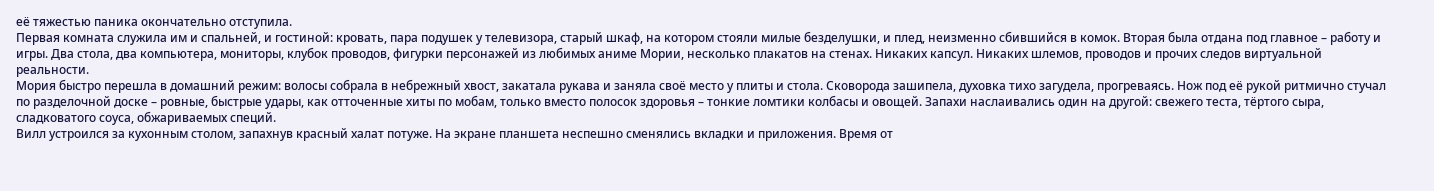её тяжестью паника окончательно отступила.
Первая комната служила им и спальней, и гостиной: кровать, пара подушек у телевизора, старый шкаф, на котором стояли милые безделушки, и плед, неизменно сбившийся в комок. Вторая была отдана под главное – работу и игры. Два стола, два компьютера, мониторы, клубок проводов, фигурки персонажей из любимых аниме Мории, несколько плакатов на стенах. Никаких капсул. Никаких шлемов, проводов и прочих следов виртуальной реальности.
Мория быстро перешла в домашний режим: волосы собрала в небрежный хвост, закатала рукава и заняла своё место у плиты и стола. Сковорода зашипела, духовка тихо загудела, прогреваясь. Нож под её рукой ритмично стучал по разделочной доске – ровные, быстрые удары, как отточенные хиты по мобам, только вместо полосок здоровья – тонкие ломтики колбасы и овощей. Запахи наслаивались один на другой: свежего теста, тёртого сыра, сладковатого соуса, обжариваемых специй.
Вилл устроился за кухонным столом, запахнув красный халат потуже. На экране планшета неспешно сменялись вкладки и приложения. Время от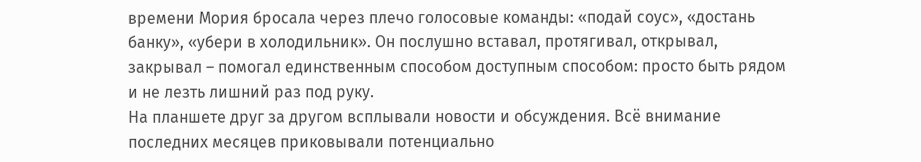времени Мория бросала через плечо голосовые команды: «подай соус», «достань банку», «убери в холодильник». Он послушно вставал, протягивал, открывал, закрывал – помогал единственным способом доступным способом: просто быть рядом и не лезть лишний раз под руку.
На планшете друг за другом всплывали новости и обсуждения. Всё внимание последних месяцев приковывали потенциально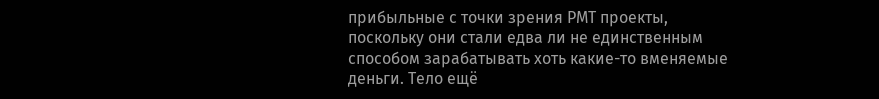прибыльные с точки зрения РМТ проекты, поскольку они стали едва ли не единственным способом зарабатывать хоть какие-то вменяемые деньги. Тело ещё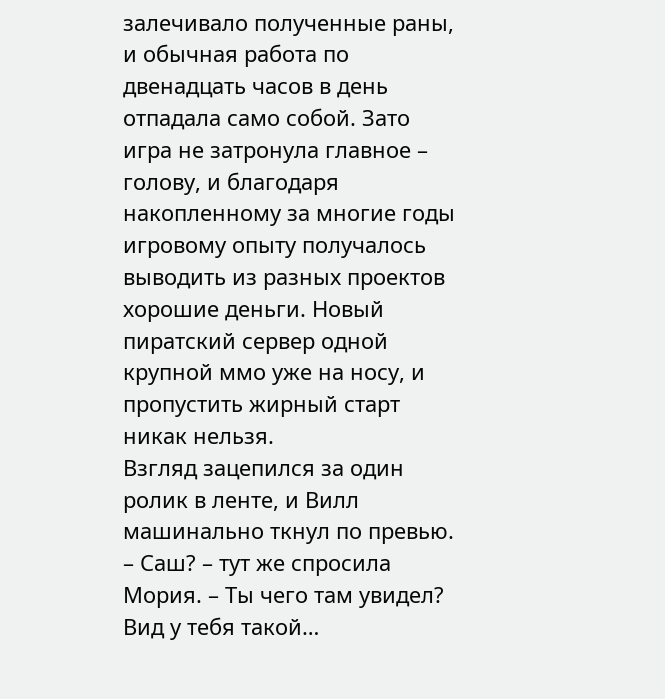залечивало полученные раны, и обычная работа по двенадцать часов в день отпадала само собой. Зато игра не затронула главное – голову, и благодаря накопленному за многие годы игровому опыту получалось выводить из разных проектов хорошие деньги. Новый пиратский сервер одной крупной ммо уже на носу, и пропустить жирный старт никак нельзя.
Взгляд зацепился за один ролик в ленте, и Вилл машинально ткнул по превью.
– Саш? – тут же спросила Мория. – Ты чего там увидел? Вид у тебя такой…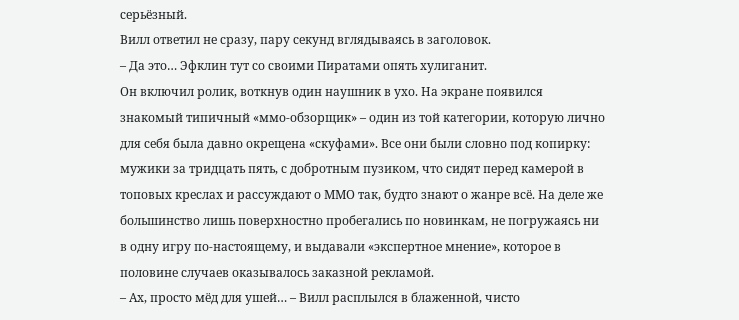серьёзный.
Вилл ответил не сразу, пару секунд вглядываясь в заголовок.
– Да это… Эфклин тут со своими Пиратами опять хулиганит.
Он включил ролик, воткнув один наушник в ухо. На экране появился знакомый типичный «ммо‑обзорщик» – один из той категории, которую лично для себя была давно окрещена «скуфами». Все они были словно под копирку: мужики за тридцать пять, с добротным пузиком, что сидят перед камерой в топовых креслах и рассуждают о ММО так, будто знают о жанре всё. На деле же большинство лишь поверхностно пробегались по новинкам, не погружаясь ни в одну игру по‑настоящему, и выдавали «экспертное мнение», которое в половине случаев оказывалось заказной рекламой.
– Ах, просто мёд для ушей… – Вилл расплылся в блаженной, чисто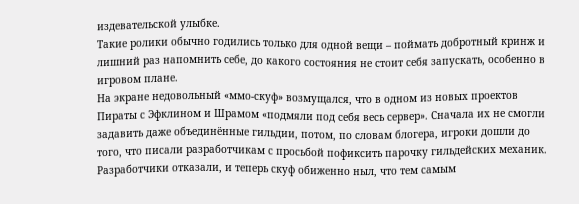издевательской улыбке.
Такие ролики обычно годились только для одной вещи – поймать добротный кринж и лишний раз напомнить себе, до какого состояния не стоит себя запускать, особенно в игровом плане.
На экране недовольный «ммо-скуф» возмущался, что в одном из новых проектов Пираты с Эфклином и Шрамом «подмяли под себя весь сервер». Сначала их не смогли задавить даже объединённые гильдии, потом, по словам блогера, игроки дошли до того, что писали разработчикам с просьбой пофиксить парочку гильдейских механик. Разработчики отказали, и теперь скуф обиженно ныл, что тем самым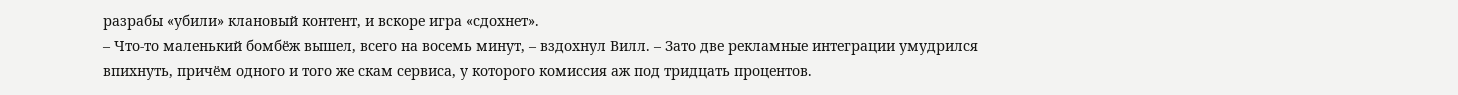разрабы «убили» клановый контент, и вскоре игра «сдохнет».
– Что-то маленький бомбёж вышел, всего на восемь минут, – вздохнул Вилл. – Зато две рекламные интеграции умудрился впихнуть, причём одного и того же скам сервиса, у которого комиссия аж под тридцать процентов.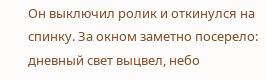Он выключил ролик и откинулся на спинку. За окном заметно посерело: дневный свет выцвел, небо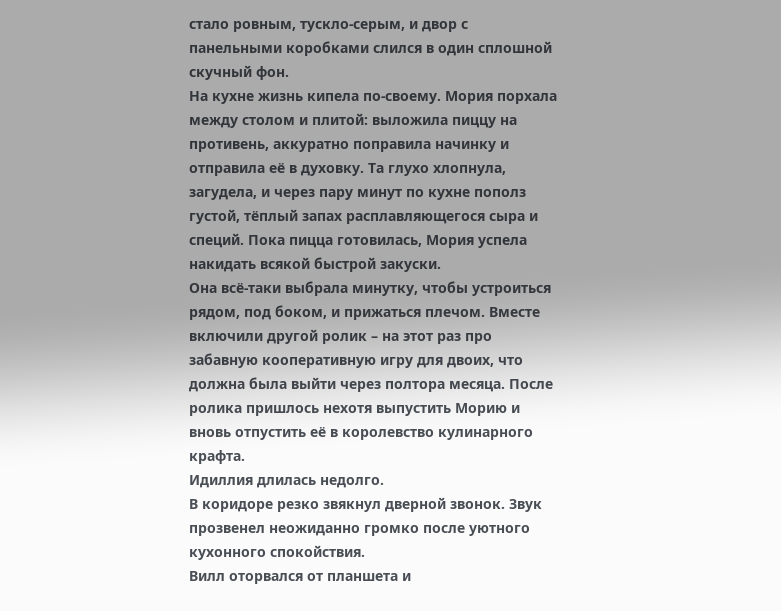стало ровным, тускло-серым, и двор с панельными коробками слился в один сплошной скучный фон.
На кухне жизнь кипела по-своему. Мория порхала между столом и плитой: выложила пиццу на противень, аккуратно поправила начинку и отправила её в духовку. Та глухо хлопнула, загудела, и через пару минут по кухне пополз густой, тёплый запах расплавляющегося сыра и специй. Пока пицца готовилась, Мория успела накидать всякой быстрой закуски.
Она всё-таки выбрала минутку, чтобы устроиться рядом, под боком, и прижаться плечом. Вместе включили другой ролик – на этот раз про забавную кооперативную игру для двоих, что должна была выйти через полтора месяца. После ролика пришлось нехотя выпустить Морию и вновь отпустить её в королевство кулинарного крафта.
Идиллия длилась недолго.
В коридоре резко звякнул дверной звонок. Звук прозвенел неожиданно громко после уютного кухонного спокойствия.
Вилл оторвался от планшета и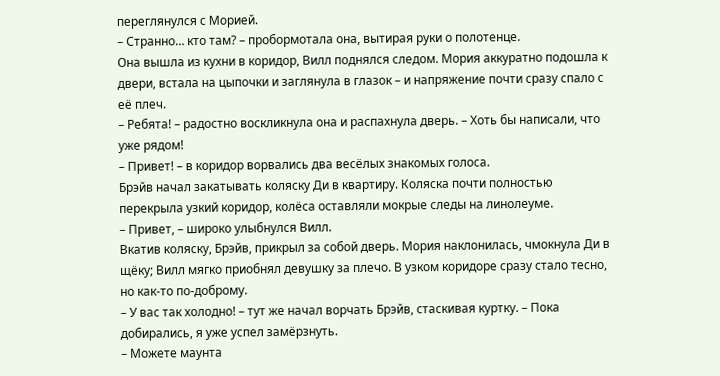переглянулся с Морией.
– Странно… кто там? – пробормотала она, вытирая руки о полотенце.
Она вышла из кухни в коридор, Вилл поднялся следом. Мория аккуратно подошла к двери, встала на цыпочки и заглянула в глазок – и напряжение почти сразу спало с её плеч.
– Ребята! – радостно воскликнула она и распахнула дверь. – Хоть бы написали, что уже рядом!
– Привет! – в коридор ворвались два весёлых знакомых голоса.
Брэйв начал закатывать коляску Ди в квартиру. Коляска почти полностью перекрыла узкий коридор, колёса оставляли мокрые следы на линолеуме.
– Привет, – широко улыбнулся Вилл.
Вкатив коляску, Брэйв, прикрыл за собой дверь. Мория наклонилась, чмокнула Ди в щёку; Вилл мягко приобнял девушку за плечо. В узком коридоре сразу стало тесно, но как-то по-доброму.
– У вас так холодно! – тут же начал ворчать Брэйв, стаскивая куртку. – Пока добирались, я уже успел замёрзнуть.
– Можете маунта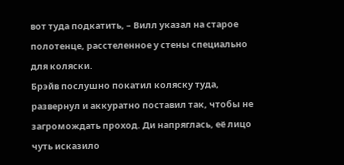вот туда подкатить, – Вилл указал на старое полотенце, расстеленное у стены специально для коляски.
Брэйв послушно покатил коляску туда, развернул и аккуратно поставил так, чтобы не загромождать проход. Ди напряглась, её лицо чуть исказило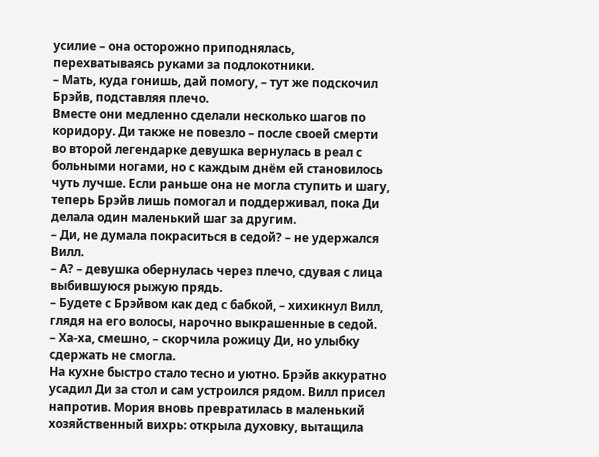усилие – она осторожно приподнялась, перехватываясь руками за подлокотники.
– Мать, куда гонишь, дай помогу, – тут же подскочил Брэйв, подставляя плечо.
Вместе они медленно сделали несколько шагов по коридору. Ди также не повезло – после своей смерти во второй легендарке девушка вернулась в реал с больными ногами, но с каждым днём ей становилось чуть лучше. Если раньше она не могла ступить и шагу, теперь Брэйв лишь помогал и поддерживал, пока Ди делала один маленький шаг за другим.
– Ди, не думала покраситься в седой? – не удержался Вилл.
– А? – девушка обернулась через плечо, сдувая с лица выбившуюся рыжую прядь.
– Будете с Брэйвом как дед с бабкой, – хихикнул Вилл, глядя на его волосы, нарочно выкрашенные в седой.
– Ха-ха, смешно, – скорчила рожицу Ди, но улыбку сдержать не смогла.
На кухне быстро стало тесно и уютно. Брэйв аккуратно усадил Ди за стол и сам устроился рядом. Вилл присел напротив. Мория вновь превратилась в маленький хозяйственный вихрь: открыла духовку, вытащила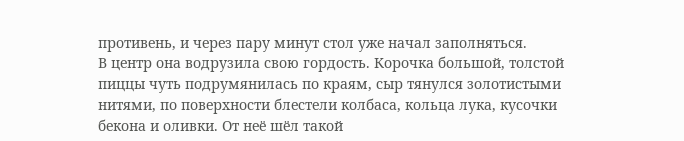противень, и через пару минут стол уже начал заполняться.
В центр она водрузила свою гордость. Корочка большой, толстой пиццы чуть подрумянилась по краям, сыр тянулся золотистыми нитями, по поверхности блестели колбаса, кольца лука, кусочки бекона и оливки. От неё шёл такой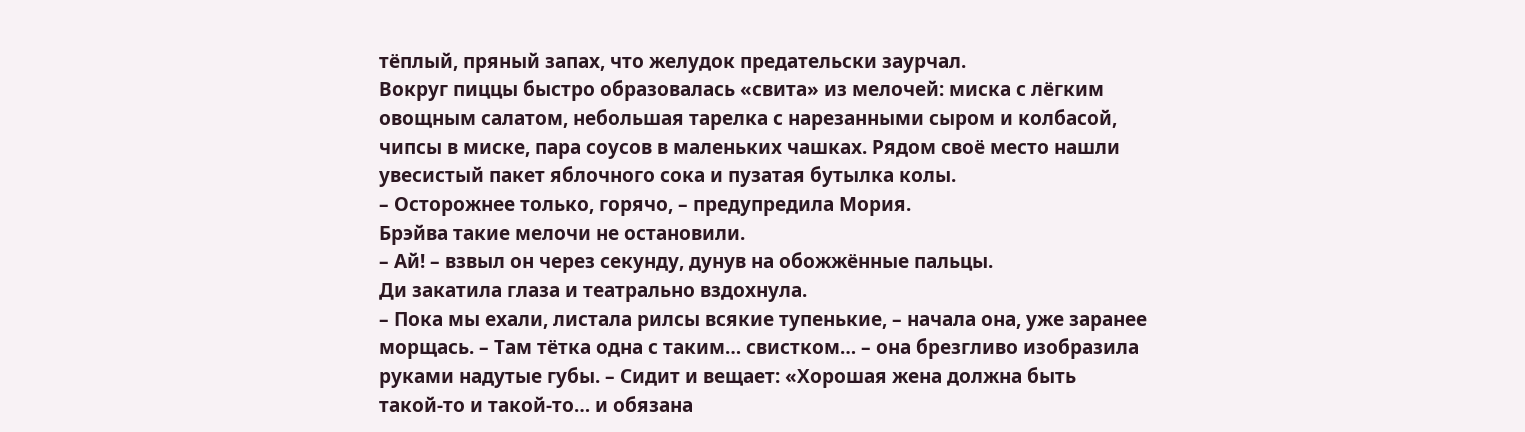тёплый, пряный запах, что желудок предательски заурчал.
Вокруг пиццы быстро образовалась «свита» из мелочей: миска с лёгким овощным салатом, небольшая тарелка с нарезанными сыром и колбасой, чипсы в миске, пара соусов в маленьких чашках. Рядом своё место нашли увесистый пакет яблочного сока и пузатая бутылка колы.
– Осторожнее только, горячо, – предупредила Мория.
Брэйва такие мелочи не остановили.
– Ай! – взвыл он через секунду, дунув на обожжённые пальцы.
Ди закатила глаза и театрально вздохнула.
– Пока мы ехали, листала рилсы всякие тупенькие, – начала она, уже заранее морщась. – Там тётка одна с таким… свистком… – она брезгливо изобразила руками надутые губы. – Сидит и вещает: «Хорошая жена должна быть такой‑то и такой‑то… и обязана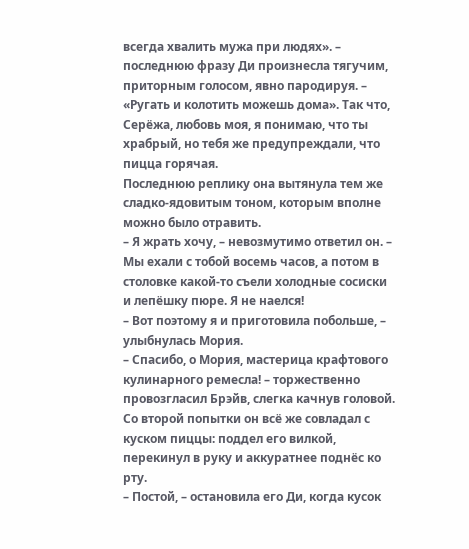всегда хвалить мужа при людях». – последнюю фразу Ди произнесла тягучим, приторным голосом, явно пародируя. – «Ругать и колотить можешь дома». Так что, Серёжа, любовь моя, я понимаю, что ты храбрый, но тебя же предупреждали, что пицца горячая.
Последнюю реплику она вытянула тем же сладко-ядовитым тоном, которым вполне можно было отравить.
– Я жрать хочу, – невозмутимо ответил он. – Мы ехали с тобой восемь часов, а потом в столовке какой-то съели холодные сосиски и лепёшку пюре. Я не наелся!
– Вот поэтому я и приготовила побольше, – улыбнулась Мория.
– Спасибо, о Мория, мастерица крафтового кулинарного ремесла! – торжественно провозгласил Брэйв, слегка качнув головой.
Со второй попытки он всё же совладал с куском пиццы: поддел его вилкой, перекинул в руку и аккуратнее поднёс ко рту.
– Постой, – остановила его Ди, когда кусок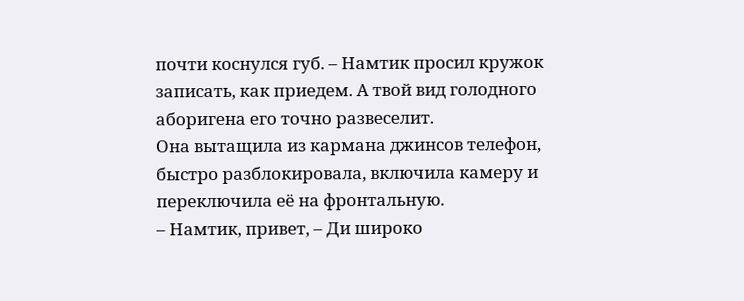почти коснулся губ. – Намтик просил кружок записать, как приедем. А твой вид голодного аборигена его точно развеселит.
Она вытащила из кармана джинсов телефон, быстро разблокировала, включила камеру и переключила её на фронтальную.
– Намтик, привет, – Ди широко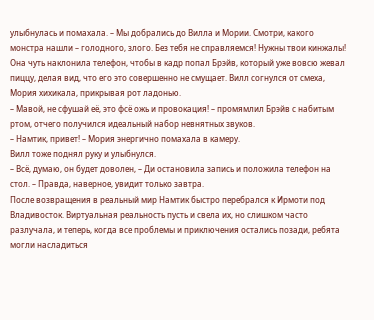улыбнулась и помахала. – Мы добрались до Вилла и Мории. Смотри, какого монстра нашли – голодного, злого. Без тебя не справляемся! Нужны твои кинжалы!
Она чуть наклонила телефон, чтобы в кадр попал Брэйв, который уже вовсю жевал пиццу, делая вид, что его это совершенно не смущает. Вилл согнулся от смеха, Мория хихикала, прикрывая рот ладонью.
– Мавой, не сфушай её, это фсё ожь и провокация! – промямлил Брэйв с набитым ртом, отчего получился идеальный набор невнятных звуков.
– Намтик, привет! – Мория энергично помахала в камеру.
Вилл тоже поднял руку и улыбнулся.
– Всё, думаю, он будет доволен, – Ди остановила запись и положила телефон на стол. – Правда, наверное, увидит только завтра.
После возвращения в реальный мир Намтик быстро перебрался к Ирмоти под Владивосток. Виртуальная реальность пусть и свела их, но слишком часто разлучала, и теперь, когда все проблемы и приключения остались позади, ребята могли насладиться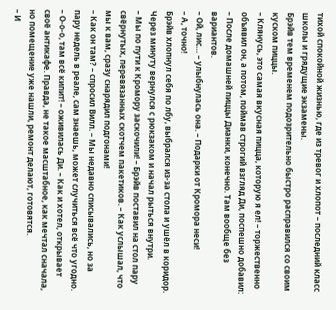тихой спокойной жизнью, где из тревог и хлопот – последний класс школы и грядущие экзамены.
Брэйв тем временем подозрительно быстро расправился со своим куском пиццы.
– Клянусь, это самая вкусная пицца, которую я ел! – торжественно объявил он, а потом, поймав строгий взгляд Ди, поспешно добавил: – После домашней пиццы Дианки, конечно. Там вообще без вариантов.
– Ой, лис… – улыбнулась она. – Подарки от Кромора неси!
– А, точно!
Брэйв хлопнул себя по лбу, выбрался из-за стола и ушёл в коридор. Через минуту вернулся с рюкзаком и начал рыться внутри.
– Мы по пути к Кромору заскочили! – Брэйв поставил на стол пару свёрнутых, перевязанных скотчем пакетиков. – Как услышал, что мы к вам, сразу снарядил подгонами!
– Как он там? – спросил Вилл. – Мы недавно списывались, но за пару недель в реале, сам знаешь, может случиться всё что угодно.
– О-о-о, там всё кипит! – оживилась Ди. – Как и хотел, открывает своё антикафе. Правда, не такое масштабное, как мечтал сначала, но помещение уже нашли, ремонт делают, готовятся.
– И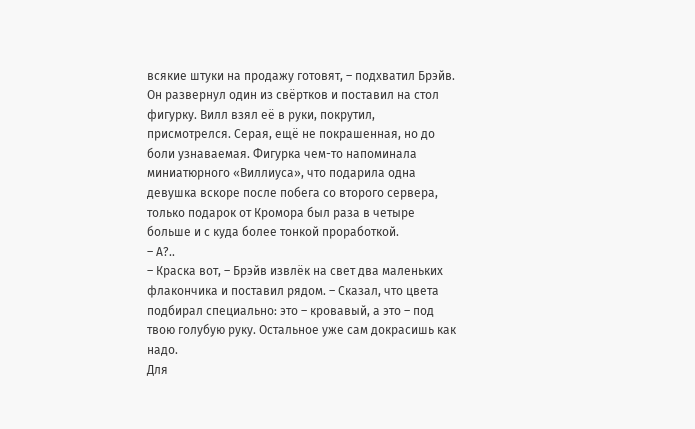всякие штуки на продажу готовят, – подхватил Брэйв.
Он развернул один из свёртков и поставил на стол фигурку. Вилл взял её в руки, покрутил, присмотрелся. Серая, ещё не покрашенная, но до боли узнаваемая. Фигурка чем-то напоминала миниатюрного «Виллиуса», что подарила одна девушка вскоре после побега со второго сервера, только подарок от Кромора был раза в четыре больше и с куда более тонкой проработкой.
– А?..
– Краска вот, – Брэйв извлёк на свет два маленьких флакончика и поставил рядом. – Сказал, что цвета подбирал специально: это – кровавый, а это – под твою голубую руку. Остальное уже сам докрасишь как надо.
Для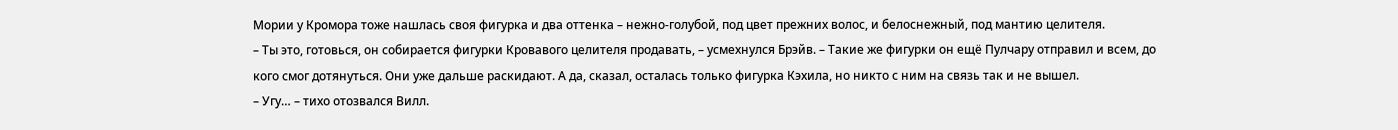Мории у Кромора тоже нашлась своя фигурка и два оттенка – нежно-голубой, под цвет прежних волос, и белоснежный, под мантию целителя.
– Ты это, готовься, он собирается фигурки Кровавого целителя продавать, – усмехнулся Брэйв. – Такие же фигурки он ещё Пулчару отправил и всем, до кого смог дотянуться. Они уже дальше раскидают. А да, сказал, осталась только фигурка Кэхила, но никто с ним на связь так и не вышел.
– Угу… – тихо отозвался Вилл.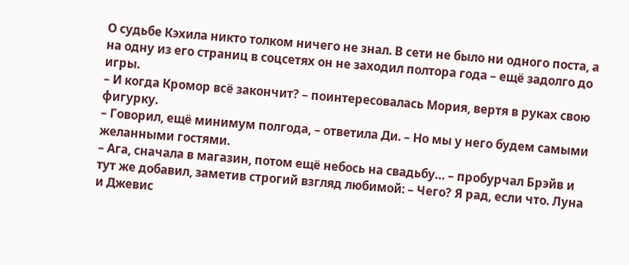О судьбе Кэхила никто толком ничего не знал. В сети не было ни одного поста, а на одну из его страниц в соцсетях он не заходил полтора года – ещё задолго до игры.
– И когда Кромор всё закончит? – поинтересовалась Мория, вертя в руках свою фигурку.
– Говорил, ещё минимум полгода, – ответила Ди. – Но мы у него будем самыми желанными гостями.
– Ага, сначала в магазин, потом ещё небось на свадьбу… – пробурчал Брэйв и тут же добавил, заметив строгий взгляд любимой: – Чего? Я рад, если что. Луна и Джевис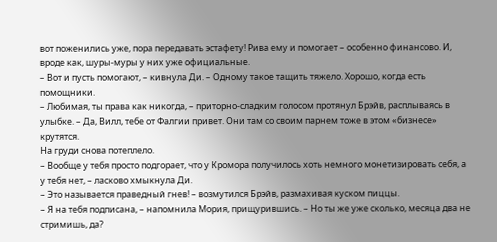вот поженились уже, пора передавать эстафету! Рива ему и помогает – особенно финансово. И, вроде как, шуры-муры у них уже официальные.
– Вот и пусть помогают, – кивнула Ди. – Одному такое тащить тяжело. Хорошо, когда есть помощники.
– Любимая, ты права как никогда, – приторно-сладким голосом протянул Брэйв, расплываясь в улыбке. – Да, Вилл, тебе от Фалгии привет. Они там со своим парнем тоже в этом «бизнесе» крутятся.
На груди снова потеплело.
– Вообще у тебя просто подгорает, что у Кромора получилось хоть немного монетизировать себя, а у тебя нет, – ласково хмыкнула Ди.
– Это называется праведный гнев! – возмутился Брэйв, размахивая куском пиццы.
– Я на тебя подписана, – напомнила Мория, прищурившись. – Но ты же уже сколько, месяца два не стримишь, да?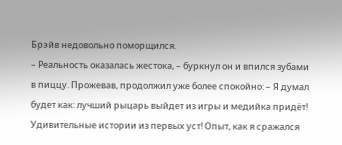Брэйв недовольно поморщился.
– Реальность оказалась жестока, – буркнул он и впился зубами в пиццу. Прожевав, продолжил уже более спокойно: – Я думал будет как: лучший рыцарь выйдет из игры и медийка придёт! Удивительные истории из первых уст! Опыт, как я сражался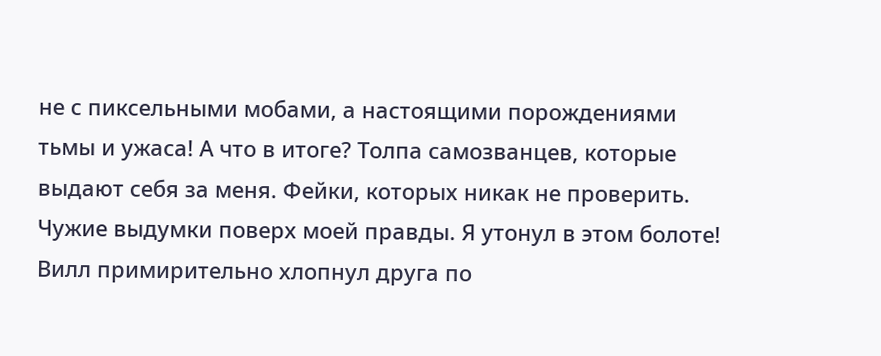не с пиксельными мобами, а настоящими порождениями тьмы и ужаса! А что в итоге? Толпа самозванцев, которые выдают себя за меня. Фейки, которых никак не проверить. Чужие выдумки поверх моей правды. Я утонул в этом болоте!
Вилл примирительно хлопнул друга по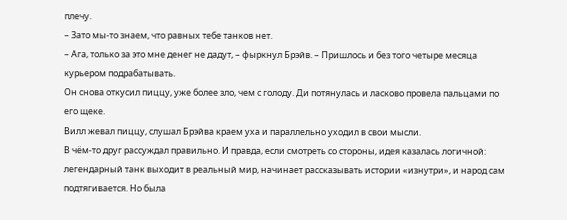плечу.
– Зато мы-то знаем, что равных тебе танков нет.
– Ага, только за это мне денег не дадут, – фыркнул Брэйв. – Пришлось и без того четыре месяца курьером подрабатывать.
Он снова откусил пиццу, уже более зло, чем с голоду. Ди потянулась и ласково провела пальцами по его щеке.
Вилл жевал пиццу, слушал Брэйва краем уха и параллельно уходил в свои мысли.
В чём-то друг рассуждал правильно. И правда, если смотреть со стороны, идея казалась логичной: легендарный танк выходит в реальный мир, начинает рассказывать истории «изнутри», и народ сам подтягивается. Но была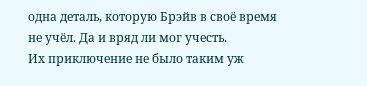одна деталь, которую Брэйв в своё время не учёл. Да и вряд ли мог учесть.
Их приключение не было таким уж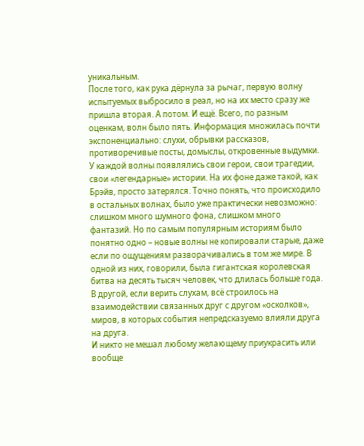уникальным.
После того, как рука дёрнула за рычаг, первую волну испытуемых выбросило в реал, но на их место сразу же пришла вторая. А потом. И ещё. Всего, по разным оценкам, волн было пять. Информация множилась почти экспоненциально: слухи, обрывки рассказов, противоречивые посты, домыслы, откровенные выдумки.
У каждой волны появлялись свои герои, свои трагедии, свои «легендарные» истории. На их фоне даже такой, как Брэйв, просто затерялся. Точно понять, что происходило в остальных волнах, было уже практически невозможно: слишком много шумного фона, слишком много фантазий. Но по самым популярным историям было понятно одно – новые волны не копировали старые, даже если по ощущениям разворачивались в том же мире. В одной из них, говорили, была гигантская королевская битва на десять тысяч человек, что длилась больше года. В другой, если верить слухам, всё строилось на взаимодействии связанных друг с другом «осколков», миров, в которых события непредсказуемо влияли друга на друга.
И никто не мешал любому желающему приукрасить или вообще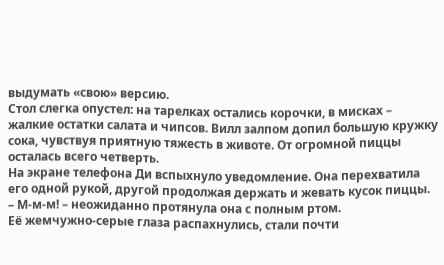выдумать «свою» версию.
Стол слегка опустел: на тарелках остались корочки, в мисках – жалкие остатки салата и чипсов. Вилл залпом допил большую кружку сока, чувствуя приятную тяжесть в животе. От огромной пиццы осталась всего четверть.
На экране телефона Ди вспыхнуло уведомление. Она перехватила его одной рукой, другой продолжая держать и жевать кусок пиццы.
– М‑м‑м! – неожиданно протянула она с полным ртом.
Её жемчужно-серые глаза распахнулись, стали почти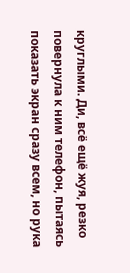круглыми. Ди, всё ещё жуя, резко повернула к ним телефон, пытаясь показать экран сразу всем, но рука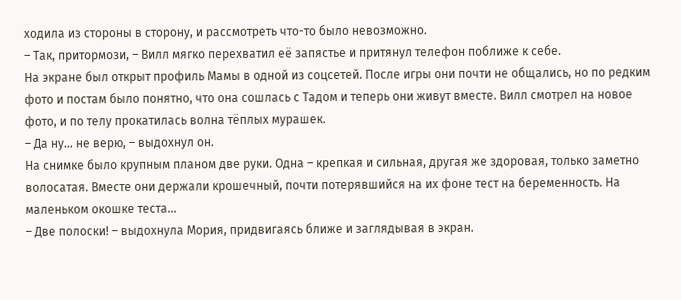ходила из стороны в сторону, и рассмотреть что-то было невозможно.
– Так, притормози, – Вилл мягко перехватил её запястье и притянул телефон поближе к себе.
На экране был открыт профиль Мамы в одной из соцсетей. После игры они почти не общались, но по редким фото и постам было понятно, что она сошлась с Тадом и теперь они живут вместе. Вилл смотрел на новое фото, и по телу прокатилась волна тёплых мурашек.
– Да ну… не верю, – выдохнул он.
На снимке было крупным планом две руки. Одна – крепкая и сильная, другая же здоровая, только заметно волосатая. Вместе они держали крошечный, почти потерявшийся на их фоне тест на беременность. На маленьком окошке теста…
– Две полоски! – выдохнула Мория, придвигаясь ближе и заглядывая в экран.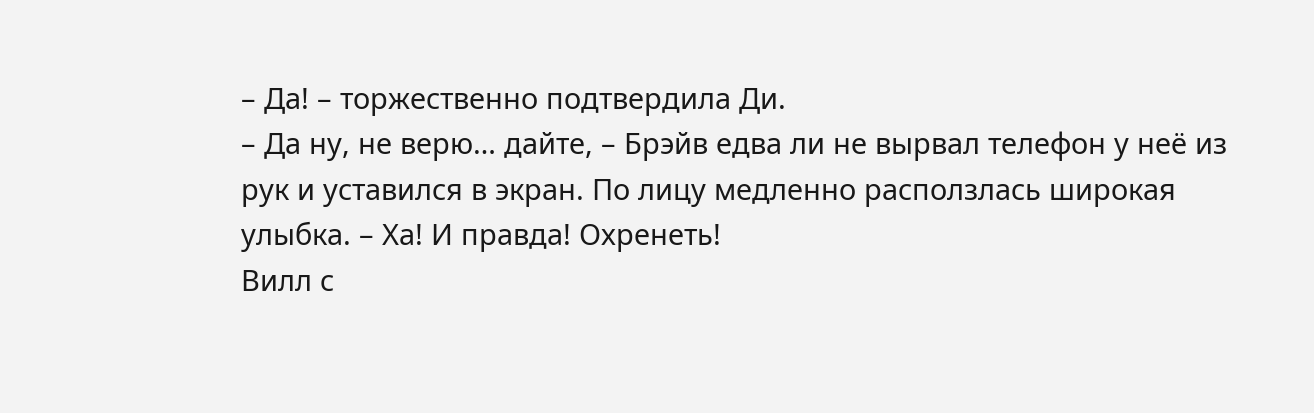– Да! – торжественно подтвердила Ди.
– Да ну, не верю… дайте, – Брэйв едва ли не вырвал телефон у неё из рук и уставился в экран. По лицу медленно расползлась широкая улыбка. – Ха! И правда! Охренеть!
Вилл с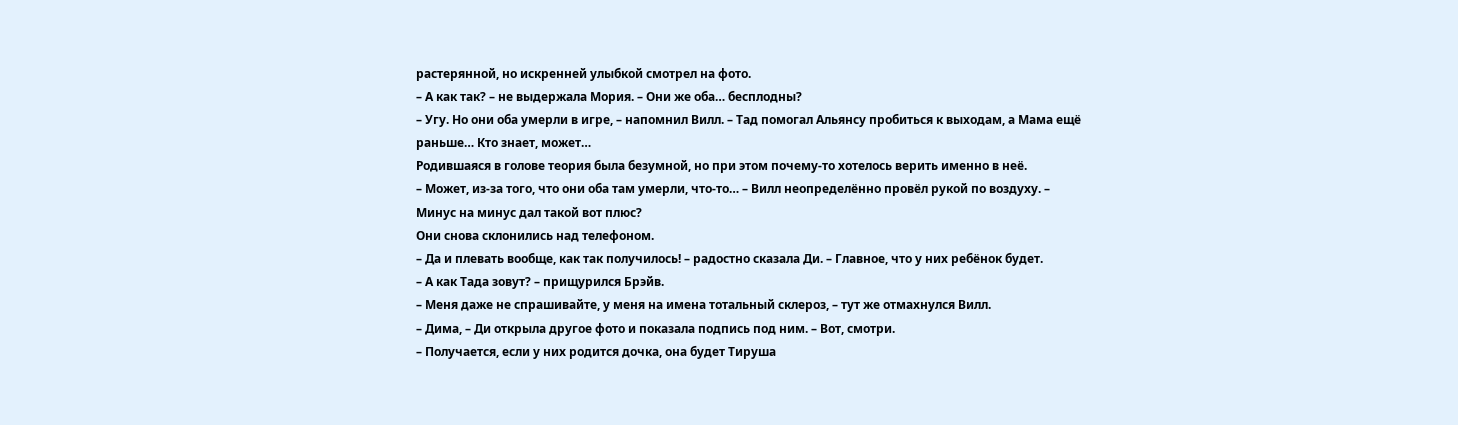растерянной, но искренней улыбкой смотрел на фото.
– А как так? – не выдержала Мория. – Они же оба… бесплодны?
– Угу. Но они оба умерли в игре, – напомнил Вилл. – Тад помогал Альянсу пробиться к выходам, а Мама ещё раньше… Кто знает, может…
Родившаяся в голове теория была безумной, но при этом почему-то хотелось верить именно в неё.
– Может, из-за того, что они оба там умерли, что-то… – Вилл неопределённо провёл рукой по воздуху. – Минус на минус дал такой вот плюс?
Они снова склонились над телефоном.
– Да и плевать вообще, как так получилось! – радостно сказала Ди. – Главное, что у них ребёнок будет.
– А как Тада зовут? – прищурился Брэйв.
– Меня даже не спрашивайте, у меня на имена тотальный склероз, – тут же отмахнулся Вилл.
– Дима, – Ди открыла другое фото и показала подпись под ним. – Вот, смотри.
– Получается, если у них родится дочка, она будет Тируша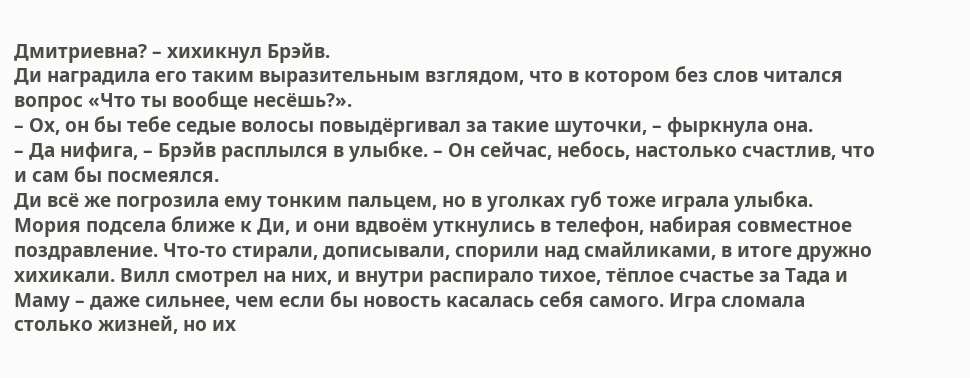Дмитриевна? – хихикнул Брэйв.
Ди наградила его таким выразительным взглядом, что в котором без слов читался вопрос «Что ты вообще несёшь?».
– Ох, он бы тебе седые волосы повыдёргивал за такие шуточки, – фыркнула она.
– Да нифига, – Брэйв расплылся в улыбке. – Он сейчас, небось, настолько счастлив, что и сам бы посмеялся.
Ди всё же погрозила ему тонким пальцем, но в уголках губ тоже играла улыбка.
Мория подсела ближе к Ди, и они вдвоём уткнулись в телефон, набирая совместное поздравление. Что-то стирали, дописывали, спорили над смайликами, в итоге дружно хихикали. Вилл смотрел на них, и внутри распирало тихое, тёплое счастье за Тада и Маму – даже сильнее, чем если бы новость касалась себя самого. Игра сломала столько жизней, но их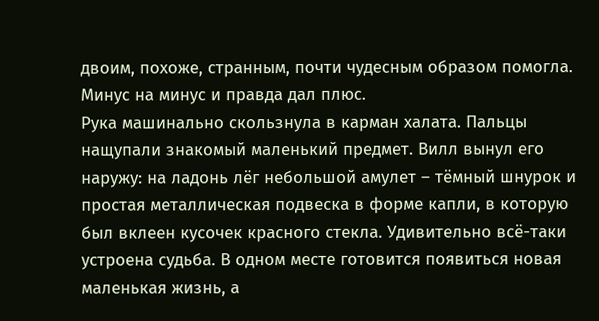двоим, похоже, странным, почти чудесным образом помогла. Минус на минус и правда дал плюс.
Рука машинально скользнула в карман халата. Пальцы нащупали знакомый маленький предмет. Вилл вынул его наружу: на ладонь лёг небольшой амулет – тёмный шнурок и простая металлическая подвеска в форме капли, в которую был вклеен кусочек красного стекла. Удивительно всё-таки устроена судьба. В одном месте готовится появиться новая маленькая жизнь, а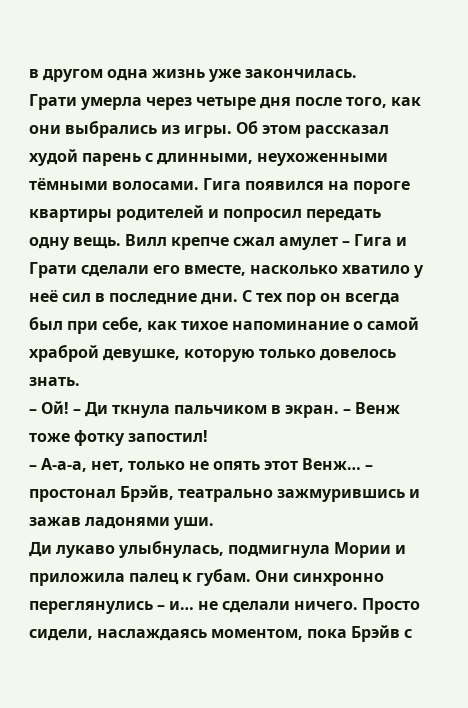в другом одна жизнь уже закончилась.
Грати умерла через четыре дня после того, как они выбрались из игры. Об этом рассказал худой парень с длинными, неухоженными тёмными волосами. Гига появился на пороге квартиры родителей и попросил передать одну вещь. Вилл крепче сжал амулет – Гига и Грати сделали его вместе, насколько хватило у неё сил в последние дни. С тех пор он всегда был при себе, как тихое напоминание о самой храброй девушке, которую только довелось знать.
– Ой! – Ди ткнула пальчиком в экран. – Венж тоже фотку запостил!
– А-а-а, нет, только не опять этот Венж… – простонал Брэйв, театрально зажмурившись и зажав ладонями уши.
Ди лукаво улыбнулась, подмигнула Мории и приложила палец к губам. Они синхронно переглянулись – и… не сделали ничего. Просто сидели, наслаждаясь моментом, пока Брэйв с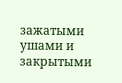зажатыми ушами и закрытыми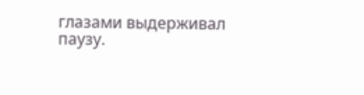глазами выдерживал паузу.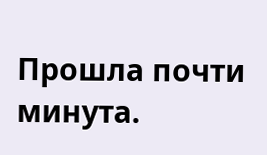Прошла почти минута.